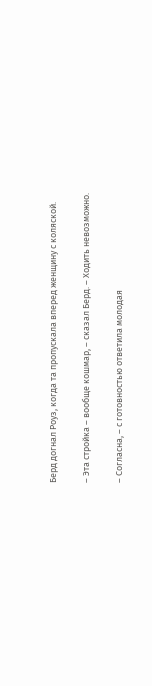Берд догнал Роуз, когда та пропускала вперед женщину с коляской.

– Эта стройка – вообще кошмар, – сказал Берд. – Ходить невозможно.

– Согласна, – с готовностью ответила молодая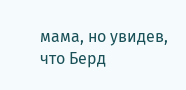мама, но увидев, что Берд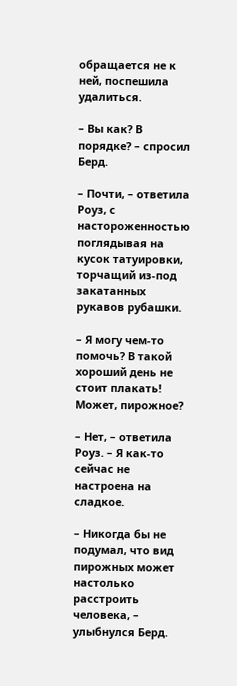обращается не к ней, поспешила удалиться.

– Вы как? В порядке? – спросил Берд.

– Почти, – ответила Роуз, с настороженностью поглядывая на кусок татуировки, торчащий из-под закатанных рукавов рубашки.

– Я могу чем-то помочь? В такой хороший день не стоит плакать! Может, пирожное?

– Нет, – ответила Роуз. – Я как-то сейчас не настроена на сладкое.

– Никогда бы не подумал, что вид пирожных может настолько расстроить человека, – улыбнулся Берд.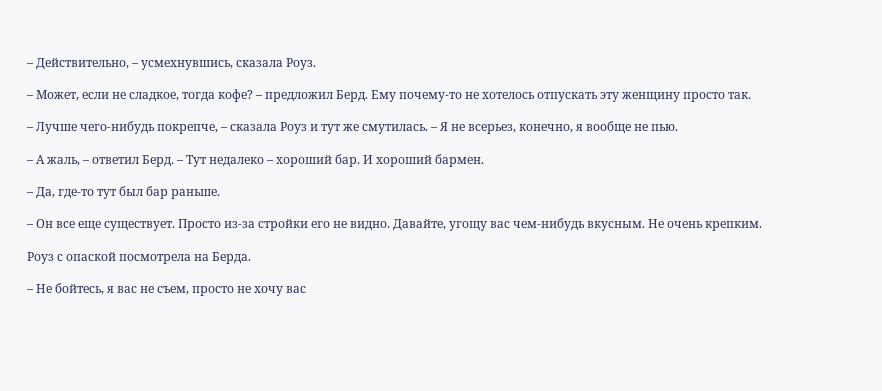– Действительно, – усмехнувшись, сказала Роуз.

– Может, если не сладкое, тогда кофе? – предложил Берд. Ему почему-то не хотелось отпускать эту женщину просто так.

– Лучше чего-нибудь покрепче, – сказала Роуз и тут же смутилась. – Я не всерьез, конечно, я вообще не пью.

– А жаль, – ответил Берд. – Тут недалеко – хороший бар. И хороший бармен.

– Да, где-то тут был бар раньше.

– Он все еще существует. Просто из-за стройки его не видно. Давайте, угощу вас чем-нибудь вкусным. Не очень крепким.

Роуз с опаской посмотрела на Берда.

– Не бойтесь, я вас не съем, просто не хочу вас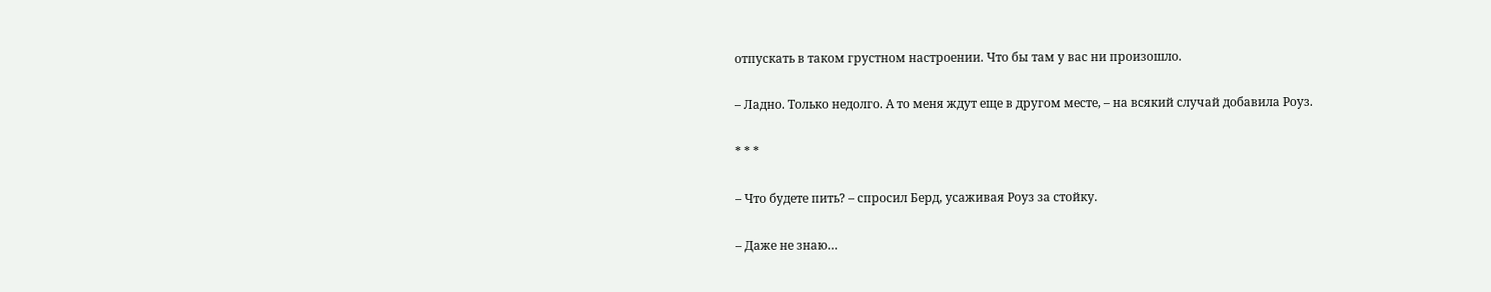отпускать в таком грустном настроении. Что бы там у вас ни произошло.

– Ладно. Только недолго. А то меня ждут еще в другом месте, – на всякий случай добавила Роуз.

* * *

– Что будете пить? – спросил Берд, усаживая Роуз за стойку.

– Даже не знаю…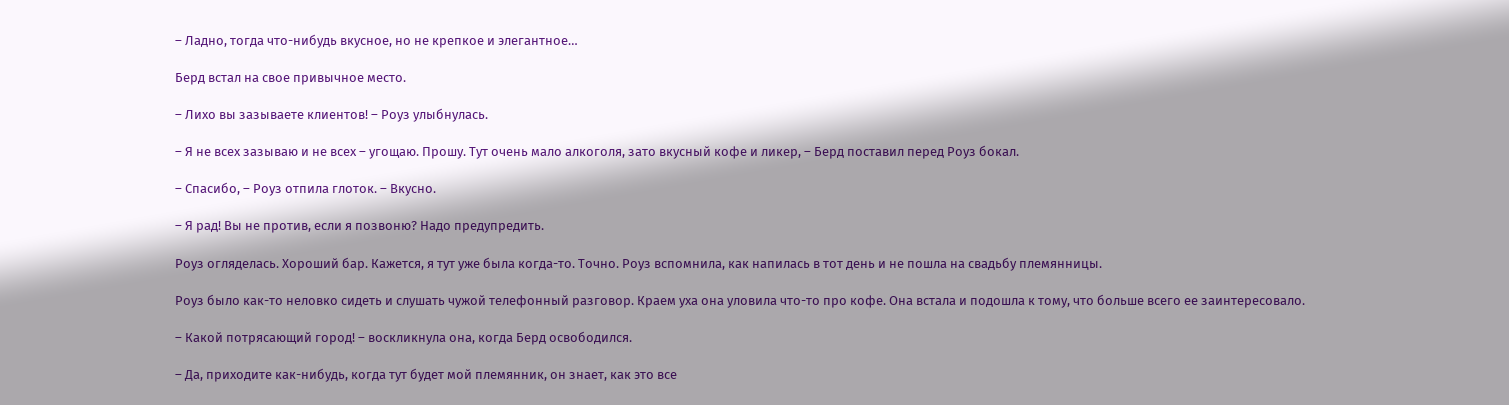– Ладно, тогда что-нибудь вкусное, но не крепкое и элегантное…

Берд встал на свое привычное место.

– Лихо вы зазываете клиентов! – Роуз улыбнулась.

– Я не всех зазываю и не всех – угощаю. Прошу. Тут очень мало алкоголя, зато вкусный кофе и ликер, – Берд поставил перед Роуз бокал.

– Спасибо, – Роуз отпила глоток. – Вкусно.

– Я рад! Вы не против, если я позвоню? Надо предупредить.

Роуз огляделась. Хороший бар. Кажется, я тут уже была когда-то. Точно. Роуз вспомнила, как напилась в тот день и не пошла на свадьбу племянницы.

Роуз было как-то неловко сидеть и слушать чужой телефонный разговор. Краем уха она уловила что-то про кофе. Она встала и подошла к тому, что больше всего ее заинтересовало.

– Какой потрясающий город! – воскликнула она, когда Берд освободился.

– Да, приходите как-нибудь, когда тут будет мой племянник, он знает, как это все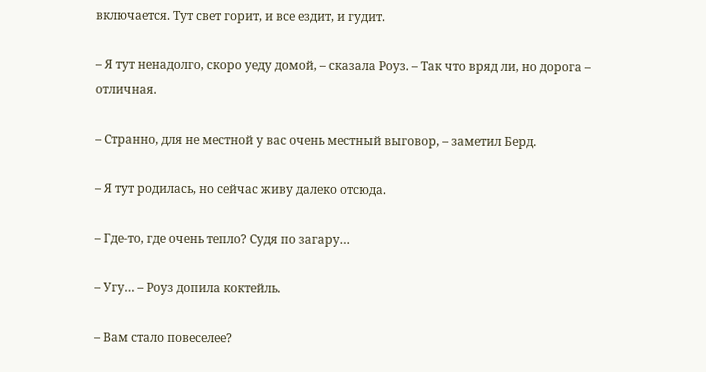включается. Тут свет горит, и все ездит, и гудит.

– Я тут ненадолго, скоро уеду домой, – сказала Роуз. – Так что вряд ли, но дорога – отличная.

– Странно, для не местной у вас очень местный выговор, – заметил Берд.

– Я тут родилась, но сейчас живу далеко отсюда.

– Где-то, где очень тепло? Судя по загару…

– Угу… – Роуз допила коктейль.

– Вам стало повеселее?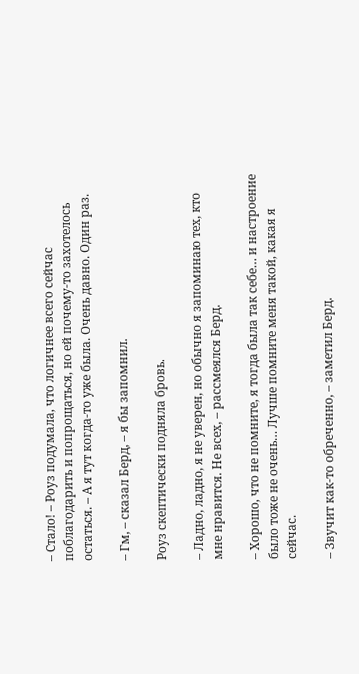– Стало! – Роуз подумала, что логичнее всего сейчас поблагодарить и попрощаться, но ей почему-то захотелось остаться. – А я тут когда-то уже была. Очень давно. Один раз.

– Гм, – сказал Берд, – я бы запомнил.

Роуз скептически подняла бровь.

– Ладно, ладно, я не уверен, но обычно я запоминаю тех, кто мне нравится. Не всех, – рассмеялся Берд.

– Хорошо, что не помните, я тогда была так себе… и настроение было тоже не очень… Лучше помните меня такой, какая я сейчас.

– Звучит как-то обреченно, – заметил Берд.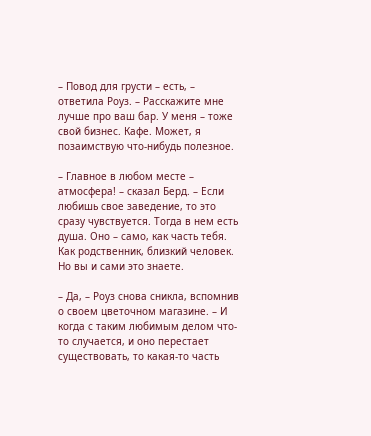– Повод для грусти – есть, – ответила Роуз. – Расскажите мне лучше про ваш бар. У меня – тоже свой бизнес. Кафе. Может, я позаимствую что-нибудь полезное.

– Главное в любом месте – атмосфера! – сказал Берд. – Если любишь свое заведение, то это сразу чувствуется. Тогда в нем есть душа. Оно – само, как часть тебя. Как родственник, близкий человек. Но вы и сами это знаете.

– Да, – Роуз снова сникла, вспомнив о своем цветочном магазине. – И когда с таким любимым делом что-то случается, и оно перестает существовать, то какая-то часть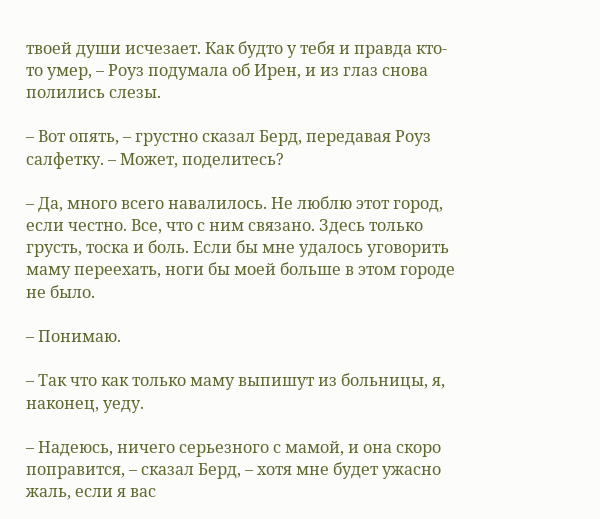твоей души исчезает. Как будто у тебя и правда кто-то умер, – Роуз подумала об Ирен, и из глаз снова полились слезы.

– Вот опять, – грустно сказал Берд, передавая Роуз салфетку. – Может, поделитесь?

– Да, много всего навалилось. Не люблю этот город, если честно. Все, что с ним связано. Здесь только грусть, тоска и боль. Если бы мне удалось уговорить маму переехать, ноги бы моей больше в этом городе не было.

– Понимаю.

– Так что как только маму выпишут из больницы, я, наконец, уеду.

– Надеюсь, ничего серьезного с мамой, и она скоро поправится, – сказал Берд, – хотя мне будет ужасно жаль, если я вас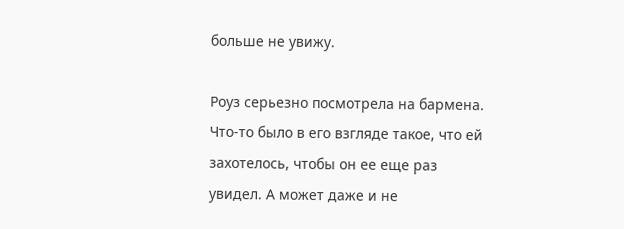больше не увижу.

Роуз серьезно посмотрела на бармена. Что-то было в его взгляде такое, что ей захотелось, чтобы он ее еще раз увидел. А может даже и не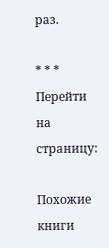раз.

* * *
Перейти на страницу:

Похожие книги